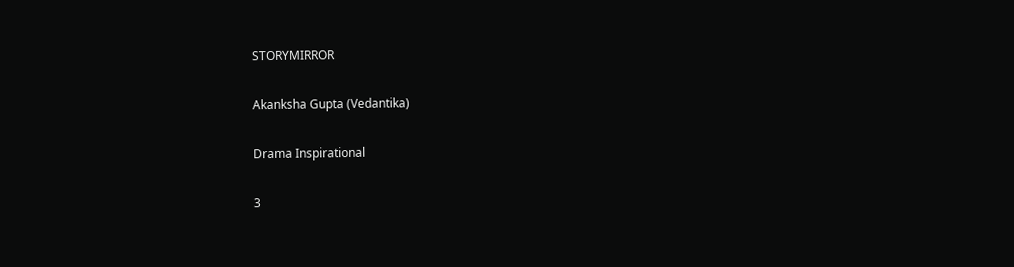STORYMIRROR

Akanksha Gupta (Vedantika)

Drama Inspirational

3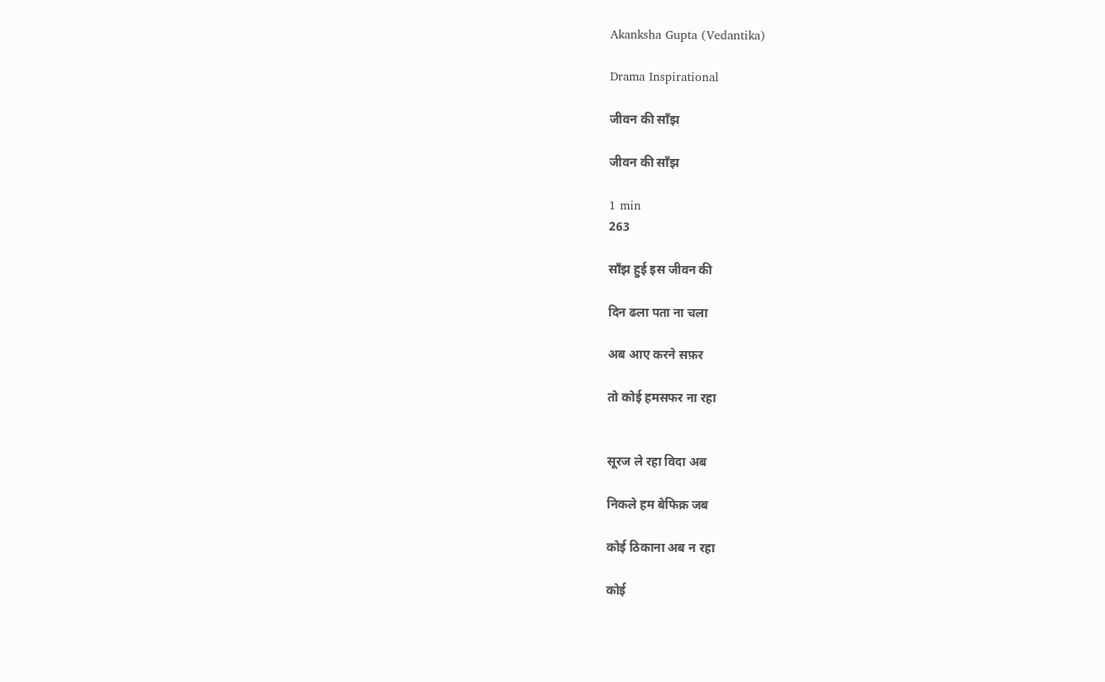Akanksha Gupta (Vedantika)

Drama Inspirational

जीवन की साँझ

जीवन की साँझ

1 min
263

साँझ हुई इस जीवन की

दिन ढला पता ना चला

अब आए करने सफ़र

तो कोई हमसफर ना रहा


सूरज ले रहा विदा अब

निकले हम बेफिक्र जब

कोई ठिकाना अब न रहा

कोई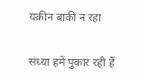यक़ीन बाकी न रहा


संध्या हमें पुकार रही हैं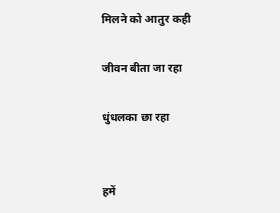मिलने को आतुर कही

जीवन बीता जा रहा

धुंधलका छा रहा


हमें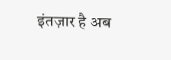इंतज़ार है अब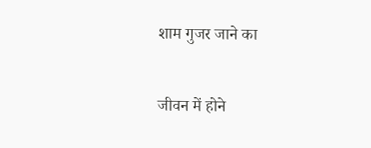शाम गुजर जाने का

जीवन में होने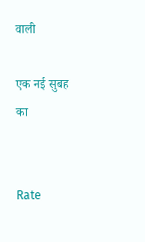वाली

एक नई सुबह का


Rate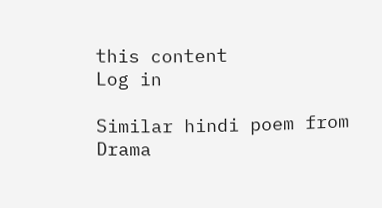this content
Log in

Similar hindi poem from Drama